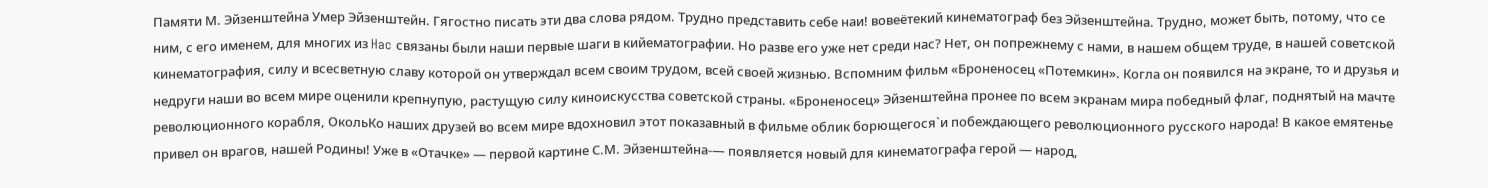Памяти М. Эйзенштейна Умер Эйзенштейн. Гягостно писать эти два слова рядом. Трудно представить себе наи! вовеётекий кинематограф без Эйзенштейна. Трудно, может быть, потому, что се ним, с его именем, для многих из Hac связаны были наши первые шаги в кийематографии. Но разве его уже нет среди нас? Нет, он попрежнему с нами, в нашем общем труде, в нашей советской кинематография, силу и всесветную славу которой он утверждал всем своим трудом, всей своей жизнью. Вспомним фильм «Броненосец «Потемкин». Когла он появился на экране, то и друзья и недруги наши во всем мире оценили крепнупую, растущую силу киноискусства советской страны. «Броненосец» Эйзенштейна пронее по всем экранам мира победный флаг, поднятый на мачте революционного корабля, ОкольКо наших друзей во всем мире вдохновил этот показавный в фильме облик борющегося`и побеждающего революционного русского народа! В какое емятенье привел он врагов, нашей Родины! Уже в «Отачке» — первой картине С.М. Эйзенштейна-— появляется новый для кинематографа герой — народ,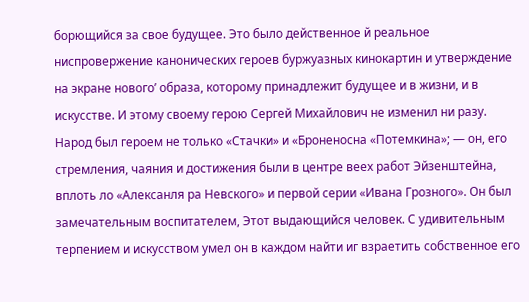борющийся за свое будущее. Это было действенное й реальное ниспровержение канонических героев буржуазных кинокартин и утверждение на экране нового’ образа, которому принадлежит будущее и в жизни, и в искусстве. И этому своему герою Сергей Михайлович не изменил ни разу. Народ был героем не только «Стачки» и «Броненосна «Потемкина»; — он, его стремления, чаяния и достижения были в центре веех работ Эйзенштейна, вплоть ло «Алексанля ра Невского» и первой серии «Ивана Грозного». Он был замечательным воспитателем, Этот выдающийся человек. С удивительным терпением и искусством умел он в каждом найти иг взраетить собственное его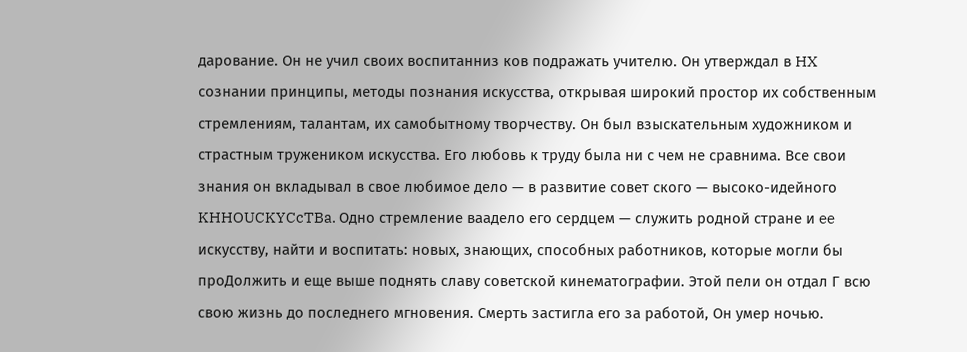дарование. Он не учил своих воспитанниз ков подражать учителю. Он утверждал в HX сознании принципы, методы познания искусства, открывая широкий простор их собственным стремлениям, талантам, их самобытному творчеству. Он был взыскательным художником и страстным тружеником искусства. Его любовь к труду была ни с чем не сравнима. Все свои знания он вкладывал в свое любимое дело — в развитие совет ского — высоко-идейного KHHOUCKYCcTBa. Одно стремление ваадело его сердцем — служить родной стране и ee искусству, найти и воспитать: новых, знающих, способных работников, которые могли бы проДолжить и еще выше поднять славу советской кинематографии. Этой пели он отдал Г всю свою жизнь до последнего мгновения. Смерть застигла его за работой, Он умер ночью.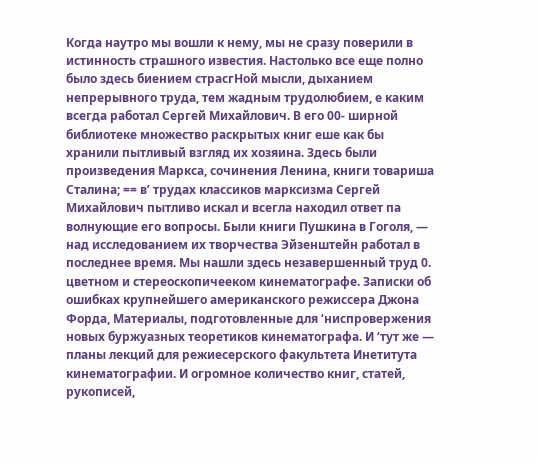Когда наутро мы вошли к нему, мы не сразу поверили в истинность страшного известия. Настолько все еще полно было здесь биением страсгНой мысли, дыханием непрерывного труда, тем жадным трудолюбием, е каким всегда работал Сергей Михайлович. В его 00- ширной библиотеке множество раскрытых книг еше как бы хранили пытливый взгляд их хозяина. Здесь были произведения Маркса, сочинения Ленина, книги товариша Сталина; == в’ трудах классиков марксизма Сергей Михайлович пытливо искал и всегла находил ответ па волнующие его вопросы. Были книги Пушкина в Гоголя, — над исследованием их творчества Эйзенштейн работал в последнее время. Мы нашли здесь незавершенный труд 0. цветном и стереоскопичееком кинематографе. Записки об ошибках крупнейшего американского режиссера Джона Форда, Материалы, подготовленные для ‘ниспровержения новых буржуазных теоретиков кинематографа. И ‘тут же — планы лекций для режиесерского факультета Инетитута кинематографии. И огромное количество книг, статей, рукописей,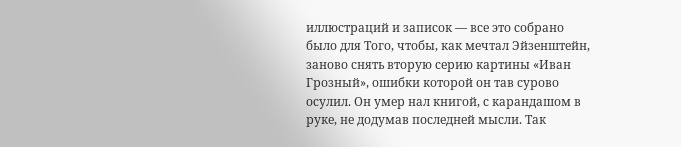иллюстраций и записок — все это собрано было для Того, чтобы, как мечтал Эйзенштейн, заново снять вторую серию картины «Иван Грозный», ошибки которой он тав сурово осулил. Он умер нал книгой, с карандашом в руке, не додумав последней мысли. Так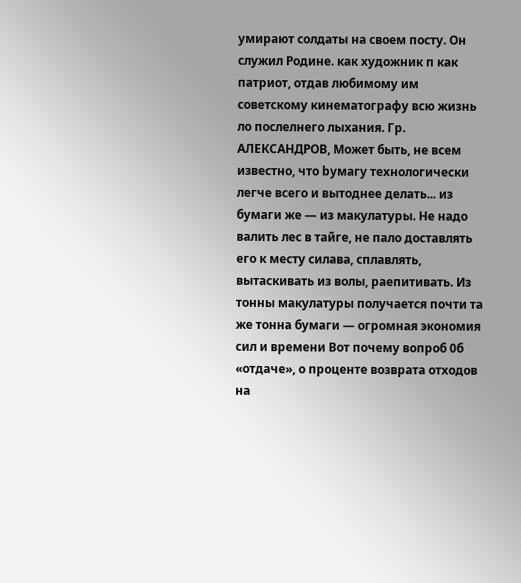умирают солдаты на своем посту. Он служил Родине. как художник п как патриот, отдав любимому им советскому кинематографу всю жизнь ло послелнего лыхания. Гр. АЛЕКСАНДРОВ, Может быть, не всем известно, что byмагу технологически легче всего и вытоднее делать... из бумаги же — из макулатуры. Не надо валить лес в тайге, не пало доставлять его к месту силава, сплавлять, вытаскивать из волы, раепитивать. Из тонны макулатуры получается почти та же тонна бумаги — огромная экономия сил и времени Вот почему вопроб 0б «отдаче», о проценте возврата отходов на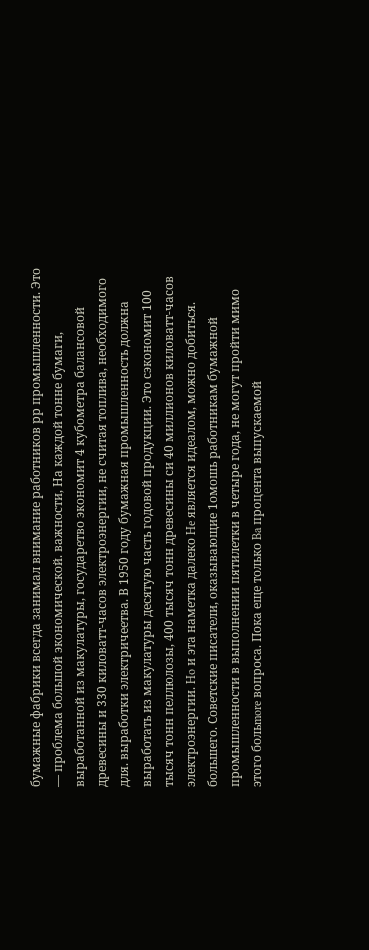бумажные фабрики всегда занимал внимание работников рр промышленности. Это — проблема большой экономической. важности, На каждой тонне бумаги, выработанной из макулатуры, государетво экономит 4 кубометра балансовой древесины и 330 киловатт-часов электроэнергии, не считая топлива, необходимого для. выработки электричеетва. В 1950 году бумажная промышленность должна выработать из макулатуры десятую часть годовой продукции. Это сэкономит 100 тысяч тонн пеллюлозы, 400 тысяч тонн древесины си 40 миллионов киловатт-часов электроэнергии. Ho и эта наметка далеко He является идеалом, можно добиться. большего. Советские писатели, оказывающие 1омошь работникам бумажной промышленности в выполнении пятилетки в четыре года, не могут пройти мимо этого больmore вопроса. Пока еще только Ba процента выпускаемой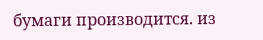бумаги производится. из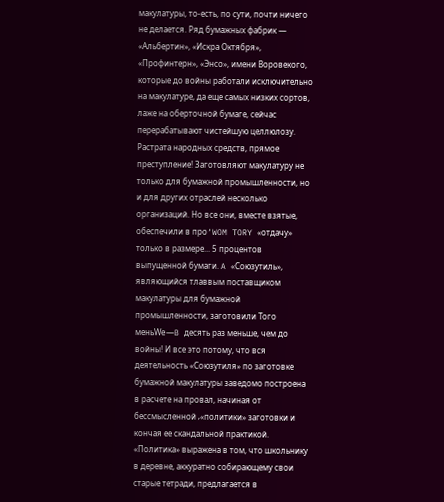макулатуры, то-есть, по сути, почти ничего не делается. Ряд бумажных фабрик — «Альбертин», «Искра Октября», «Профинтерн», «Энсо», имени Воровекого, которые до войны работали исключительно на макулатуре, да еще самых низких сортов, лаже на оберточной бумаге, сейчас перерабатывают чистейшую целлюлозу. Растрата народных средств, прямое преступление! Заготовляют макулатуру не только для бумажной промышленности, но и для других отраслей несколько организаций. Но все они, вместе взятые, обеспечили в про‘WOM TORY «отдачу» только в размере... 5 процентов выпущенной бумаги. A «Союзутиль», являющийся тлаввым поставщиком макулатуры для бумажной промышленности, заготовили Того меньWe—B десять раз меньше, чем до войны! И все это потому, что вся деятельность «Союзутиля» по заготовке бумажной макулатуры заведомо построена в расчете на провал, начиная от бессмысленной ‚«политики» заготовки и кончая ее скандальной практикой. «Политика» выражена в том, что школьнику в деревне, аккуратно собирающему свои старые тетради, предлагается в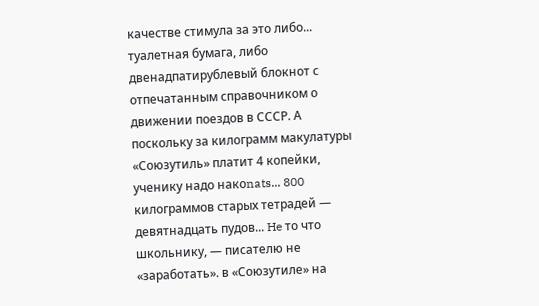качестве стимула за это либо... туалетная бумага, либо двенадпатирублевый блокнот с отпечатанным справочником о движении поездов в СССР. А поскольку за килограмм макулатуры «Союзутиль» платит 4 копейки, ученику надо накоnats... 800 килограммов старых тетрадей — девятнадцать пудов... He то что школьнику, — писателю не «заработать». в «Союзутиле» на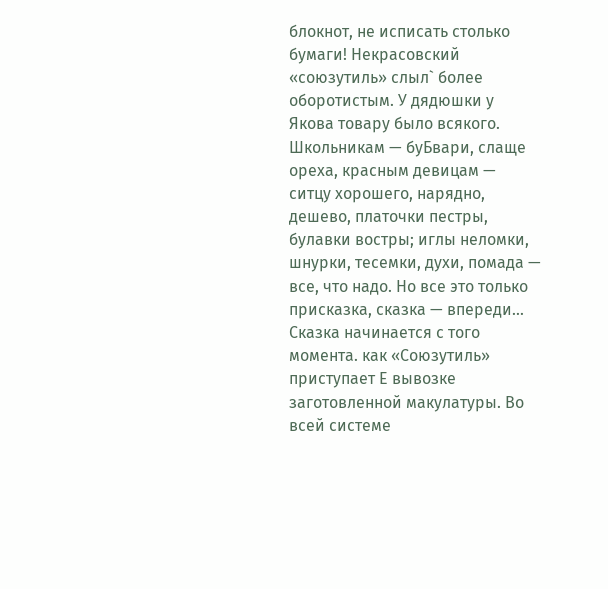блокнот, не исписать столько бумаги! Некрасовский «союзутиль» слыл` более оборотистым. У дядюшки у Якова товару было всякого. Школьникам — буБвари, слаще ореха, красным девицам — ситцу хорошего, нарядно, дешево, платочки пестры, булавки востры; иглы неломки, шнурки, тесемки, духи, помада — все, что надо. Но все это только присказка, сказка — впереди... Сказка начинается с того момента. как «Союзутиль» приступает Е вывозке заготовленной макулатуры. Во всей системе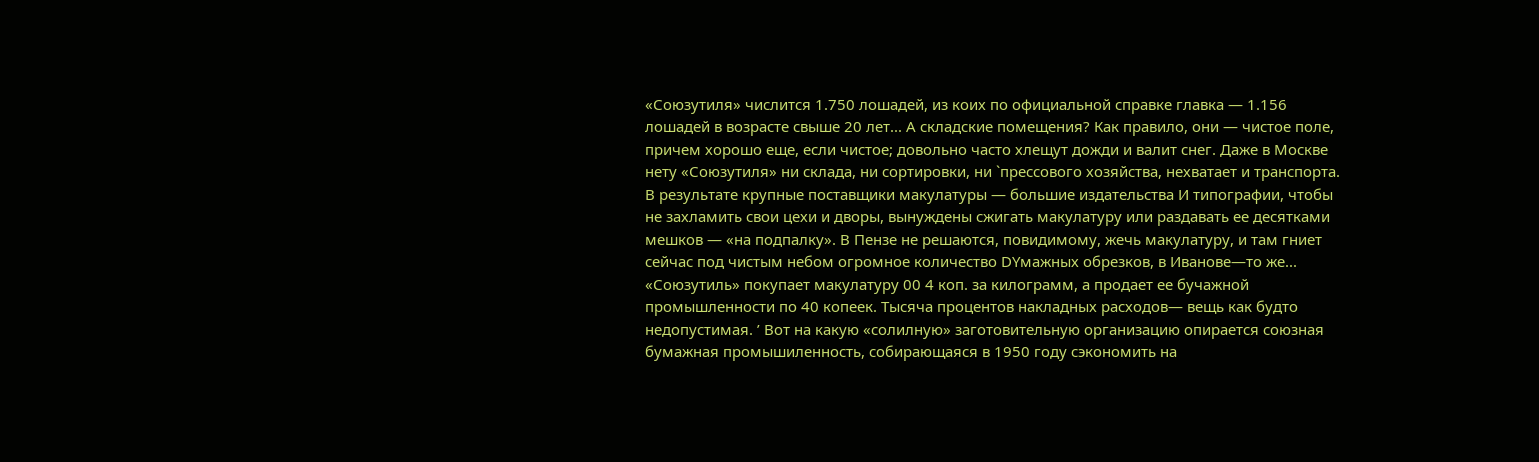«Союзутиля» числится 1.750 лошадей, из коих по официальной справке главка — 1.156 лошадей в возрасте свыше 20 лет... А складские помещения? Как правило, они — чистое поле, причем хорошо еще, если чистое; довольно часто хлещут дожди и валит снег. Даже в Москве нету «Союзутиля» ни склада, ни сортировки, ни `прессового хозяйства, нехватает и транспорта. В результате крупные поставщики макулатуры — большие издательства И типографии, чтобы не захламить свои цехи и дворы, вынуждены сжигать макулатуру или раздавать ее десятками мешков — «на подпалку». В Пензе не решаются, повидимому, жечь макулатуру, и там гниет сейчас под чистым небом огромное количество DYмажных обрезков, в Иванове—то же... «Союзутиль» покупает макулатуру 00 4 коп. за килограмм, а продает ее бучажной промышленности по 40 копеек. Тысяча процентов накладных расходов— вещь как будто недопустимая. ’ Вот на какую «солилную» заготовительную организацию опирается союзная бумажная промышиленность, собирающаяся в 1950 году сэкономить на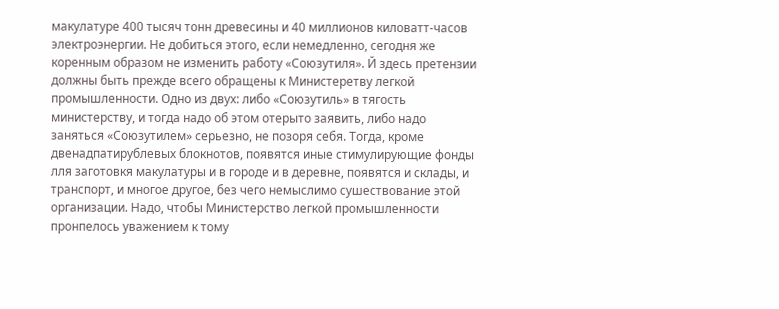макулатуре 400 тысяч тонн древесины и 40 миллионов киловатт-часов электроэнергии. Не добиться этого, если немедленно, сегодня же коренным образом не изменить работу «Союзутиля». Й здесь претензии должны быть прежде всего обращены к Министеретву легкой промышленности. Одно из двух: либо «Союзутиль» в тягость министерству, и тогда надо об этом отерыто заявить, либо надо заняться «Союзутилем» серьезно, не позоря себя. Тогда, кроме двенадпатирублевых блокнотов, появятся иные стимулирующие фонды лля заготовкя макулатуры и в городе и в деревне, появятся и склады, и транспорт, и многое другое, без чего немыслимо сушествование этой организации. Надо, чтобы Министерство легкой промышленности пронпелось уважением к тому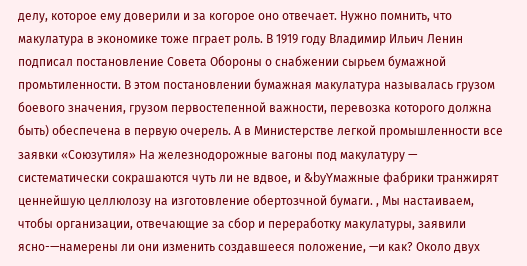делу, которое ему доверили и за когорое оно отвечает. Нужно помнить, что макулатура в экономике тоже пграет роль. В 1919 году Владимир Ильич Ленин подписал постановление Совета Обороны о снабжении сырьем бумажной промьтиленности. В этом постановлении бумажная макулатура называлась грузом боевого значения, грузом первостепенной важности, перевозка которого должна быть) обеспечена в первую очерель. А в Министерстве легкой промышленности все заявки «Союзутиля» Ha железнодорожные вагоны под макулатуру — систематически сокрашаются чуть ли не вдвое, и &byYмажные фабрики транжирят ценнейшую целлюлозу на изготовление обертозчной бумаги. , Мы настаиваем, чтобы организации, отвечающие за сбор и переработку макулатуры, заявили ясно-—намерены ли они изменить создавшееся положение, —и как? Около двух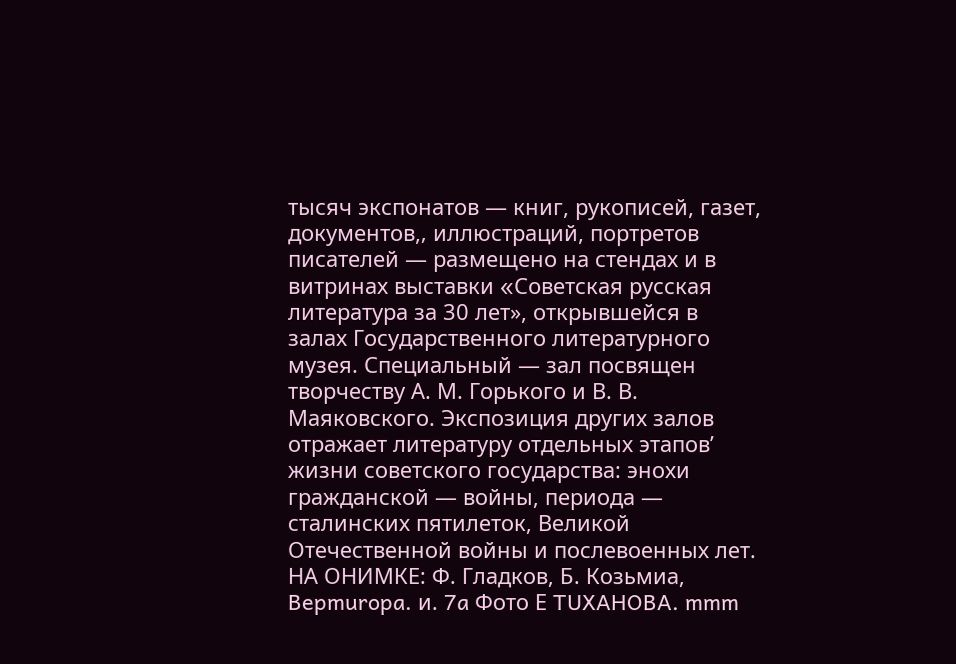тысяч экспонатов — книг, рукописей, газет, документов,‚ иллюстраций, портретов писателей — размещено на стендах и в витринах выставки «Coветская русская литература за 30 лет», открывшейся в залах Государственного литературного музея. Специальный — зал посвящен творчеству А. М. Горького и В. В. Маяковского. Экспозиция других залов отражает литературу отдельных этапов’ жизни советского государства: энохи гражданской — войны, периода — сталинских пятилеток, Великой Отечественной войны и послевоенных лет. НА ОНИМКЕ: Ф. Гладков, Б. Козьмиа, Bepmuropa. и. 7a Фото Е TUXAHOBA. mmm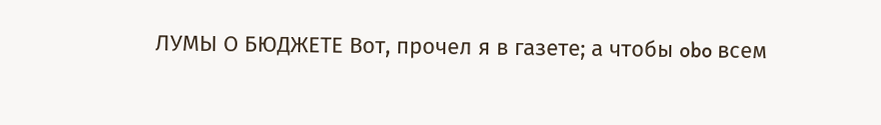ЛУМЫ О БЮДЖЕТЕ Вот, прочел я в газете; а чтобы obo всем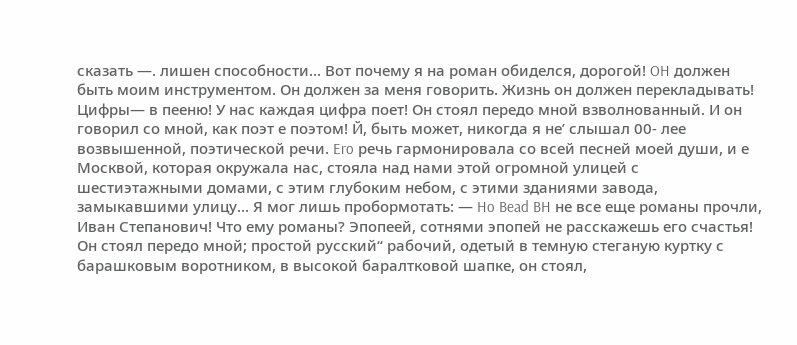сказать —. лишен способности... Вот почему я на роман обиделся, дорогой! OH должен быть моим инструментом. Он должен за меня говорить. Жизнь он должен перекладывать! Цифры— в пееню! У нас каждая цифра поет! Он стоял передо мной взволнованный. И он говорил со мной, как поэт е поэтом! Й, быть может, никогда я не’ слышал 00- лее возвышенной, поэтической речи. Ero речь гармонировала со всей песней моей души, и е Москвой, которая окружала нас, стояла над нами этой огромной улицей с шестиэтажными домами, с этим глубоким небом, с этими зданиями завода, замыкавшими улицу... Я мог лишь пробормотать: — Ho Bead BH не все еще романы прочли, Иван Степанович! Что ему романы? Эпопеей, сотнями эпопей не расскажешь его счастья! Он стоял передо мной; простой русский“ рабочий, одетый в темную стеганую куртку с барашковым воротником, в высокой баралтковой шапке, он стоял,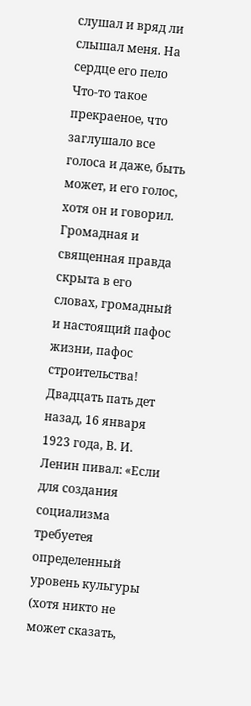слушал и вряд ли слышал меня. На сердце его пело Что-то такое прекраеное, что заглушало все голоса и даже, быть может, и его голос, хотя он и говорил. Громадная и священная правда скрыта в его словах, громадный и настоящий пафос жизни, пафос строительства! Двадцать пать дет назад, 16 января 1923 года, В. И. Ленин пивал: «Если для создания социализма требуетея определенный уровень кульгуры (хотя никто не может сказать,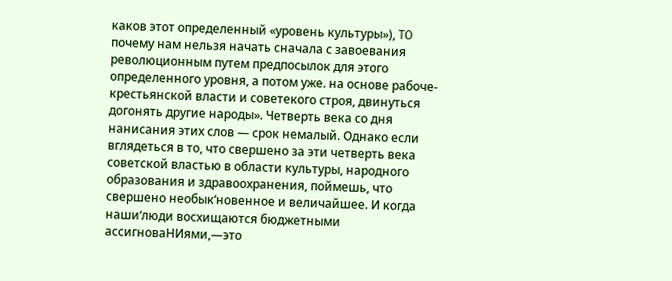каков этот определенный «уровень культуры»), TO почему нам нельзя начать сначала с завоевания революционным путем предпосылок для этого определенного уровня, а потом уже. на основе рабоче-крестьянской власти и советекого строя, двинуться догонять другие народы». Четверть века со дня нанисания этих слов — срок немалый. Однако если вглядеться в то, что свершено за эти четверть века советской властью в области культуры, народного образования и здравоохранения, поймешь, что свершено необык‘новенное и величайшее. И когда наши‘люди восхищаются бюджетными ассигноваНИями,—это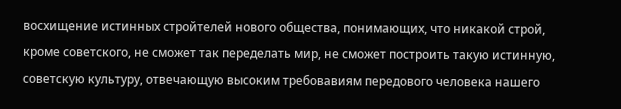восхищение истинных стройтелей нового общества, понимающих, что никакой строй, кроме советского, не сможет так переделать мир, не сможет построить такую истинную, советскую культуру, отвечающую высоким требовавиям передового человека нашего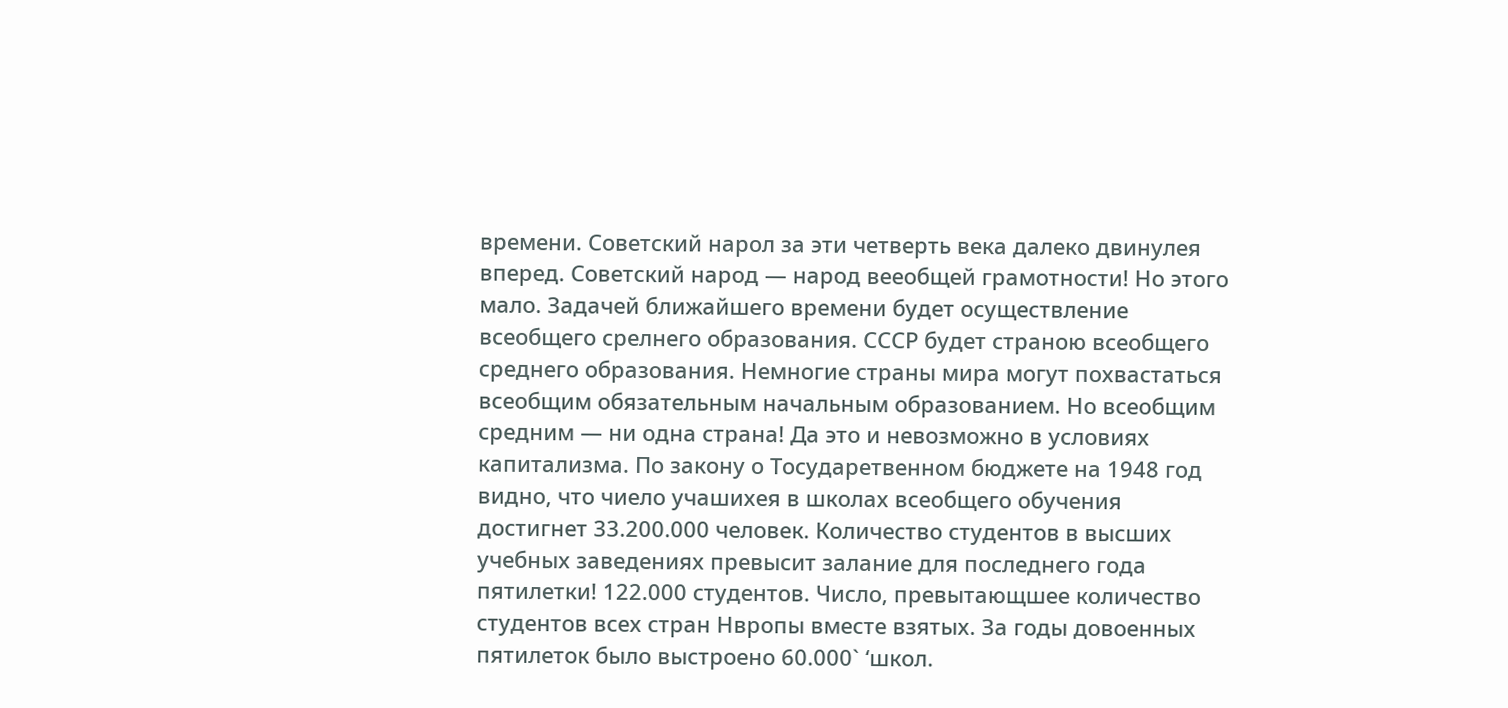времени. Советский нарол за эти четверть века далеко двинулея вперед. Советский народ — народ вееобщей грамотности! Но этого мало. Задачей ближайшего времени будет осуществление всеобщего срелнего образования. СССР будет страною всеобщего среднего образования. Немногие страны мира могут похвастаться всеобщим обязательным начальным образованием. Но всеобщим средним — ни одна страна! Да это и невозможно в условиях капитализма. По закону о Тосударетвенном бюджете на 1948 год видно, что чиело учашихея в школах всеобщего обучения достигнет 33.200.000 человек. Количество студентов в высших учебных заведениях превысит залание для последнего года пятилетки! 122.000 студентов. Число, превытающшее количество студентов всех стран Нвропы вместе взятых. За годы довоенных пятилеток было выстроено 60.000` ‘школ.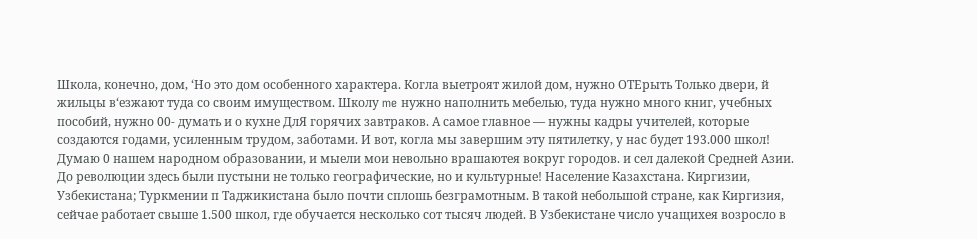Школа, конечно, дом, ‘Но это дом особенного характера. Когла выетроят жилой дом, нужно ОТЕрыть Только двери, й жильцы в‘езжают туда со своим имуществом. Школу me нужно наполнить мебелью, туда нужно много книг, учебных пособий, нужно 00- думать и о кухне ДлЯ горячих завтраков. А самое главное — нужны кадры учителей, которые создаются годами, усиленным трудом, заботами. И вот, когла мы завершим эту пятилетку, у нас будет 193.000 школ! Думаю 0 нашем народном образовании, и мыели мои невольно врашаютея вокруг городов. и сел далекой Средней Азии. До революции здесь были пустыни не только географические, но и культурные! Население Казахстана. Киргизии, Узбекистана; Туркмении п Таджикистана было почти сплошь безграмотным. В такой небольшой стране, как Киргизия, сейчае работает свыше 1.500 школ, где обучается несколько сот тысяч людей. В Узбекистане число учащихея возросло в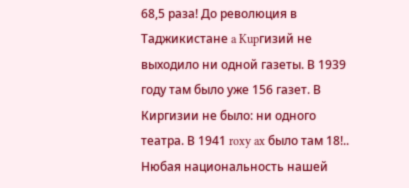68,5 раза! До революция в Таджикистане a Kupгизий не выходило ни одной газеты. В 1939 году там было уже 156 газет. В Киргизии не было: ни одного театра. В 1941 roxy ax было там 18!.. Нюбая национальность нашей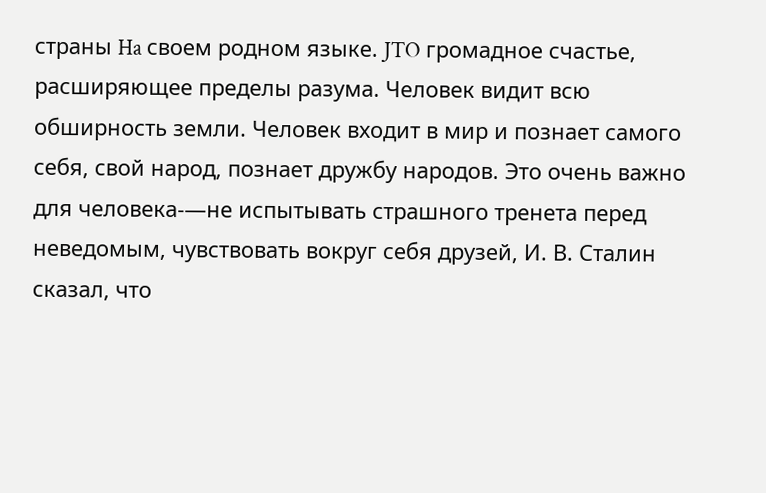страны Ha своем родном языке. JTO громадное счастье, расширяющее пределы разума. Человек видит всю обширность земли. Человек входит в мир и познает самого себя, свой народ, познает дружбу народов. Это очень важно для человека-—не испытывать страшного тренета перед неведомым, чувствовать вокруг себя друзей, И. В. Сталин сказал, что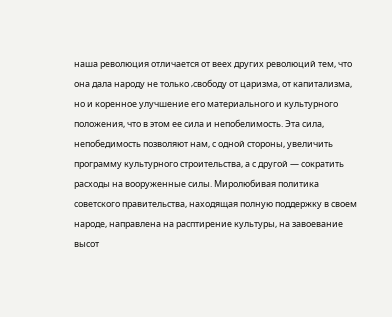наша революция отличается от веех других революций тем, что она дала народу не только ‚свободу от царизма, от капитализма, но и коренное улучшение его материального и культурного положения, что в этом ee сила и непобелимость. Эта сила, непобедимость позволяют нам, с одной стороны, увеличить программу культурного строительства, а с другой — сократить расходы на вооруженные силы. Миролюбивая политика советского правительства, находящая полную поддержку в своем народе, направлена на расптирение культуры, на завоевание высот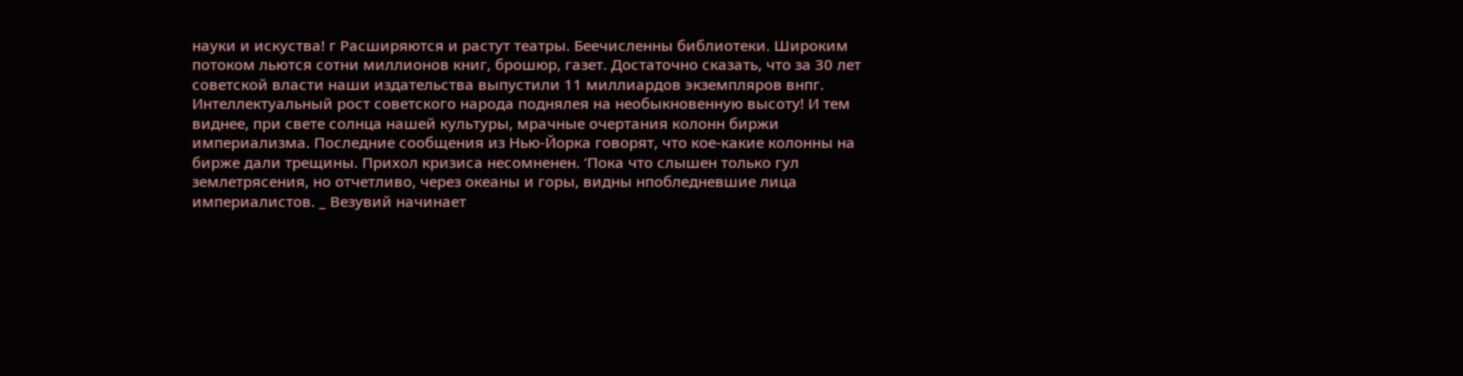науки и искуства! г Расширяются и растут театры. Беечисленны библиотеки. Широким потоком льются сотни миллионов книг, брошюр, газет. Достаточно сказать, что за 30 лет советской власти наши издательства выпустили 11 миллиардов экземпляров внпг. Интеллектуальный рост советского народа поднялея на необыкновенную высоту! И тем виднее, при свете солнца нашей культуры, мрачные очертания колонн биржи империализма. Последние сообщения из Нью-Йорка говорят, что кое-какие колонны на бирже дали трещины. Прихол кризиса несомненен. ‘Пока что слышен только гул землетрясения, но отчетливо, через океаны и горы, видны нпобледневшие лица империалистов. _ Везувий начинает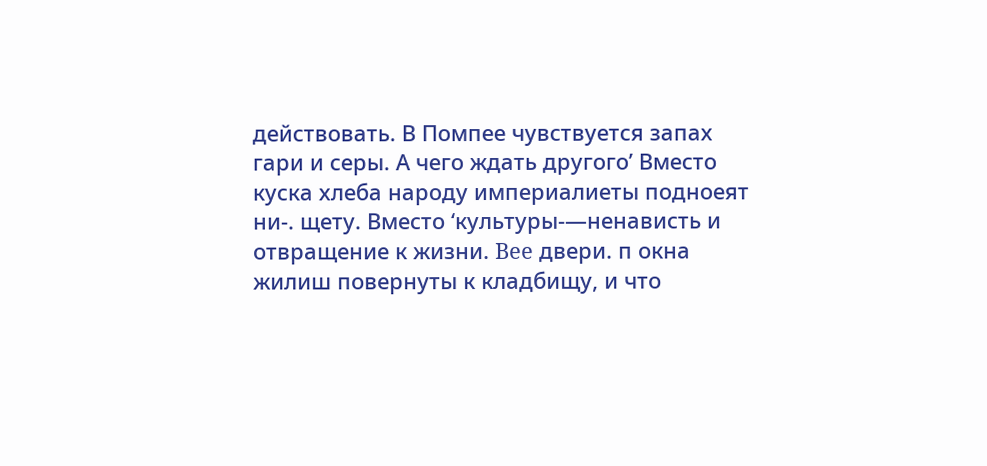действовать. В Помпее чувствуется запах гари и серы. А чего ждать другого’ Вместо куска хлеба народу империалиеты подноеят ни-. щету. Вместо ‘культуры-—ненависть и отвращение к жизни. Bee двери. п окна жилиш повернуты к кладбищу, и что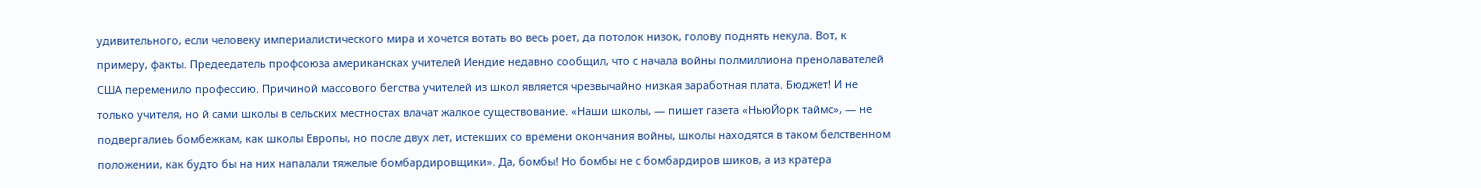удивительного, если человеку империалистического мира и хочется вотать во весь роет, да потолок низок, голову поднять некула. Вот, к примеру, факты. Предеедатель профсоюза американсках учителей Иендие недавно сообщил, что с начала войны полмиллиона пренолавателей США переменило профессию. Причиной массового бегства учителей из школ является чрезвычайно низкая заработная плата. Бюджет! И не только учителя, но й сами школы в сельских местностах влачат жалкое существование. «Наши школы, — пишет газета «НьюЙорк таймс», — не подвергалиеь бомбежкам, как школы Европы, но после двух лет, истекших со времени окончания войны, школы находятся в таком белственном положении, как будто бы на них напалали тяжелые бомбардировщики». Да, бомбы! Но бомбы не с бомбардиров шиков, а из кратера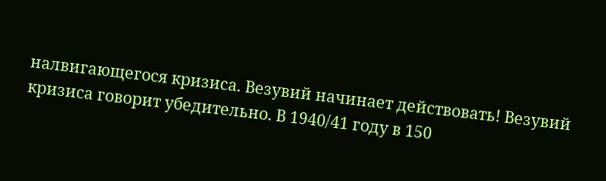налвигающегося кризиса. Везувий начинает действовать! Везувий кризиса говорит убедительно. В 1940/41 году в 150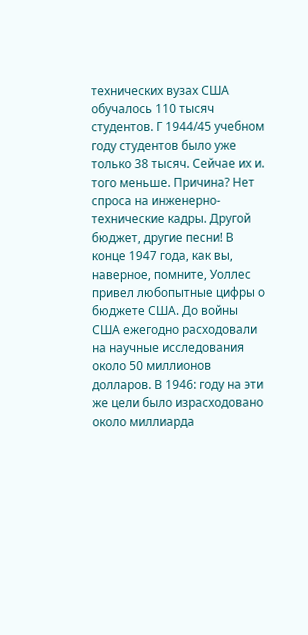технических вузах США обучалось 110 тысяч студентов. Г 1944/45 учебном году студентов было уже только 38 тысяч. Сейчае их и. того меньше. Причина? Нет спроса на инженерно-технические кадры. Другой бюджет, другие песни! В конце 1947 года, как вы, наверное, помните, Уоллес привел любопытные цифры о бюджете США. До войны США ежегодно расходовали на научные исследования около 50 миллионов долларов. В 1946: году на эти же цели было израсходовано около миллиарда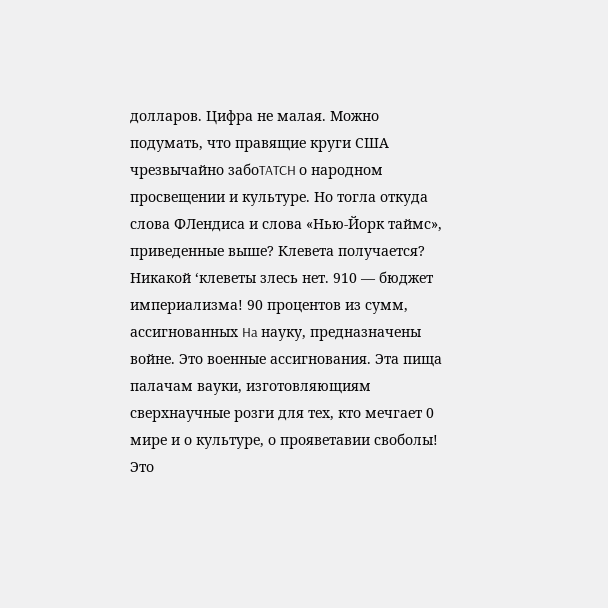долларов. Цифра не малая. Можно подумать, что правящие круги США чрезвычайно забоTATCH о народном просвещении и культуре. Но тогла откуда слова ФЛендиса и слова «Нью-Йорк таймс», приведенные выше? Клевета получается? Никакой ‘клеветы злесь нет. 910 — бюджет империализма! 90 процентов из сумм, ассигнованных Ha науку, предназначены войне. Это военные ассигнования. Эта пища палачам вауки, изготовляющиям сверхнаучные розги для тех, кто мечгает 0 мире и о культуре, о прояветавии своболы! Это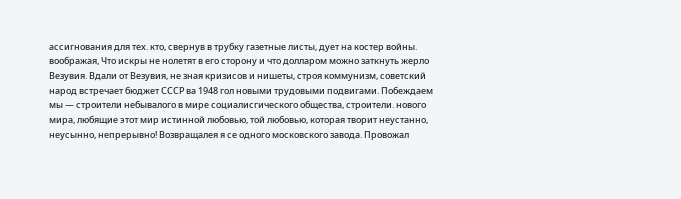ассигнования для тех. кто, свернув в трубку газетные листы, дует на костер войны. воображая, Что искры не нолетят в его сторону и что долларом можно заткнуть жерло Везувия. Вдали от Везувия, не зная кризисов и нишеты, строя коммунизм, советский народ встречает бюджет СССР ва 1948 гол новыми трудовыми подвигами. Побеждаем мы — строители небывалого в мире социалисгического общества, строители. нового мира, любящие этот мир истинной любовью, той любовью, которая творит неустанно, неусынно, непрерывно! Возвращалея я се одного московского завода. Провожал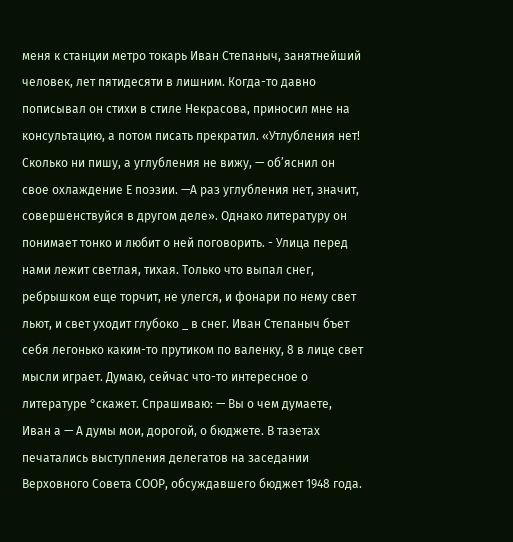меня к станции метро токарь Иван Степаныч, занятнейший человек, лет пятидесяти в лишним. Когда-то давно пописывал он стихи в стиле Некрасова, приносил мне на консультацию, а потом писать прекратил. «Утлубления нет! Сколько ни пишу, а углубления не вижу, — об’яснил он свое охлаждение Е поэзии. —А раз углубления нет, значит, совершенствуйся в другом деле». Однако литературу он понимает тонко и любит о ней поговорить. - Улица перед нами лежит светлая, тихая. Только что выпал снег, ребрышком еще торчит, не улегся, и фонари по нему свет льют, и свет уходит глубоко _ в снег. Иван Степаныч бъет себя легонько каким-то прутиком по валенку, 8 в лице свет мысли играет. Думаю, сейчас что-то интересное о литературе °скажет. Спрашиваю: — Вы о чем думаете, Иван а — А думы мои, дорогой, о бюджете. В тазетах печатались выступления делегатов на заседании Верховного Совета СООР, обсуждавшего бюджет 1948 года.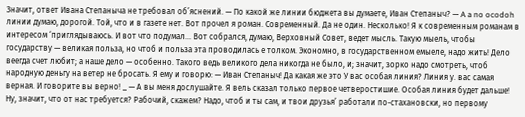Значит, ответ Ивана Степаныча не требовал об’яснений. — По какой же линии бюджета вы думаете, Иван Степаныч? — A a no ocodoh линии думаю, дорогой. Той, что и в газете нет. Вот прочел я роман. Современный. Да не один. Несколько! Я к современным романам в интересом ‘приглядываюсь. И вот что подумал... Вот собрался, думаю, Верховный Совет, ведет мысль. Такую мыель, чтобы государству — великая польза, но чтоб и польза эта проводилась е толком. Экономно, в государственном емыеле, надо жить! Дело веегда счет любит; а наше дело — особенно. Такого ведь великого дела никогда не было, и; значит, зорко надо смотреть, чтоб народную деньгу на ветер не бросать. Я ему и говорю: — Иван Степаныч! Да какая же это У вас особая линия? Линия у. вас самая верная. И говорите вы верно! _ — А вы меня дослушайте. Я вель сказал только первое четверостишие. Особая линия будет дальше! Ну, значит, что от нас требуется? Рабочий, скажем? Надо, чтоб и ты сам, и твои друзья’ работали по-стахановски, но первому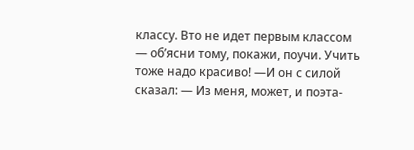классу. Вто не идет первым классом — об’ясни тому, покажи, поучи. Учить тоже надо красиво! —И он с силой сказал: — Из меня, может, и поэта-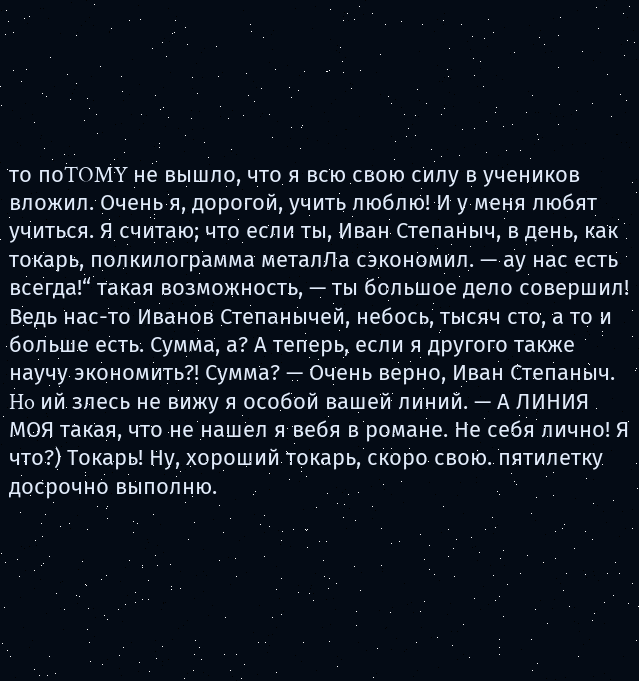то поTOMY не вышло, что я всю свою силу в учеников вложил. Очень я, дорогой, учить люблю! И у меня любят учиться. Я считаю; что если ты, Иван Степаныч, в день, как токарь, полкилограмма металЛа сэкономил. — ау нас есть всегда!“ такая возможность, — ты большое дело совершил! Ведь нас-то Иванов Степанычей, небось, тысяч сто, а то и больше есть. Сумма, а? А теперь, если я другого также научу экономить?! Сумма? — Очень верно, Иван Степаныч. Ho ий злесь не вижу я особой вашей линий. — А ЛИНИЯ МОЯ такая, что не нашел я вебя в романе. Не себя лично! Я что?) Токарь! Ну, хороший токарь, скоро свою. пятилетку досрочно выполню.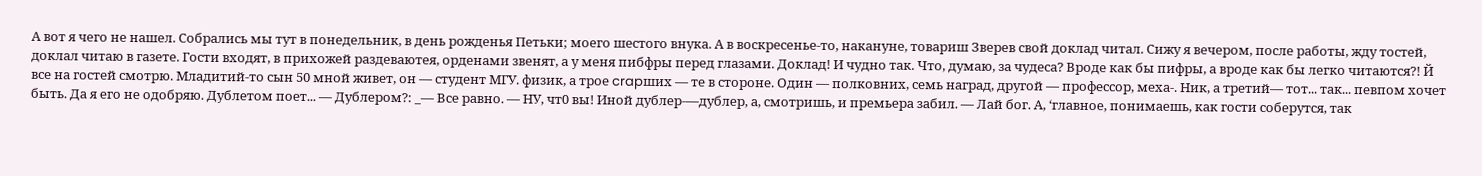А вот я чего не нашел. Собрались мы тут в понедельник, в день рожденья Петьки; моего шестого внука. А в воскресенье-то, накануне, товариш Зверев свой доклад читал. Сижу я вечером, после работы, жду тостей, доклал читаю в газете. Гости входят, в прихожей раздеваютея, орденами звенят, а у меня пибфры перед глазами. Доклад! И чудно так. Что, думаю, за чудеса? Вроде как бы пифры, а вроде как бы легко читаются?! Й все на гостей смотрю. Младитий-то сын 50 мной живет, он — студент МГУ. физик, а трое crapших — те в стороне. Один — полковних, семь наград, другой — профессор, меха-. Ник, а третий— тот... так... певпом хочет быть. Да я его не одобряю. Дублетом поет... — Дублером?: _— Все равно. — НУ, чт0 вы! Иной дублер-—дублер, а, смотришь, и премьера забил. — Лай бог. А, ‘главное, понимаешь, как гости соберутся, так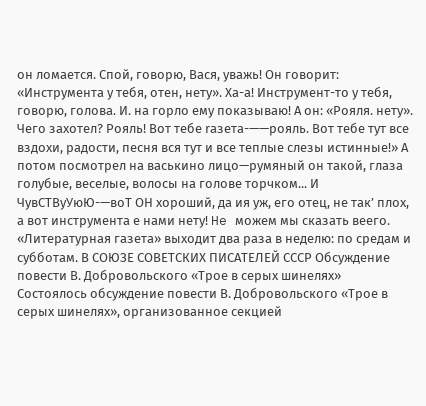он ломается. Спой, говорю, Вася, уважь! Он говорит: «Инструмента у тебя, отен, нету». Ха-а! Инструмент-то у тебя, говорю, голова. И. на горло ему показываю! А он: «Рояля. нету». Чего захотел? Рояль! Вот тебе raзета-——рояль. Вот тебе тут все вздохи, радости, песня вся тут и все теплые слезы истинные!» А потом посмотрел на васькино лицо—румяный он такой, глаза голубые, веселые, волосы на голове торчком... И ЧувСТВуУюЮ-—воТ ОН хороший, да ия уж, его отец, не так’ плох, а вот инструмента е нами нету! He можем мы сказать веего. «Литературная газета» выходит два раза в неделю: по средам и субботам. В СОЮЗЕ СОВЕТСКИХ ПИСАТЕЛЕЙ СССР Обсуждение повести В. Добровольского «Трое в серых шинелях» Состоялось обсуждение повести В. Добровольского «Трое в серых шинелях», организованное секцией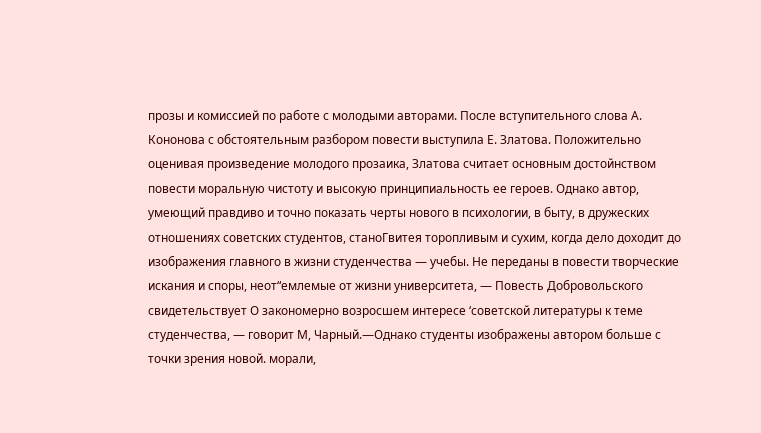прозы и комиссией по работе с молодыми авторами. После вступительного слова А. Кононова с обстоятельным разбором повести выступила Е. Златова. Положительно оценивая произведение молодого прозаика, Златова считает основным достойнством повести моральную чистоту и высокую принципиальность ее героев. Однако автор, умеющий правдиво и точно показать черты нового в психологии, в быту, в дружеских отношениях советских студентов, станоГвитея торопливым и сухим, когда дело доходит до изображения главного в жизни студенчества — учебы. Не переданы в повести творческие искания и споры, неот“емлемые от жизни университета, — Повесть Добровольского свидетельствует О закономерно возросшем интересе ‘советской литературы к теме студенчества, — говорит М, Чарный.—Однако студенты изображены автором больше с точки зрения новой. морали,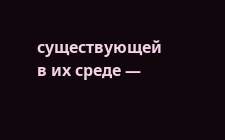существующей в их среде —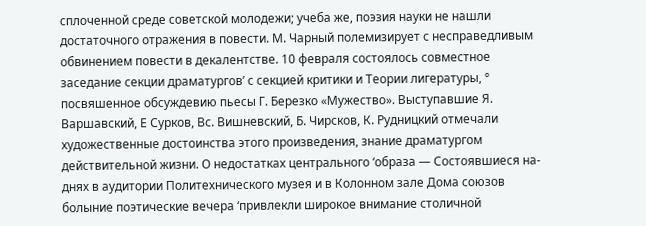сплоченной среде советской молодежи; учеба же, поэзия науки не нашли достаточного отражения в повести. М. Чарный полемизирует с несправедливым обвинением повести в декалентстве. 10 февраля состоялось совместное заседание секции драматургов’ с секцией критики и Теории лигературы, ° посвяшенное обсуждевию пьесы Г. Березко «Мужество». Выступавшие Я. Варшавский, Е Сурков, Вс. Вишневский, Б. Чирсков, К. Рудницкий отмечали художественные достоинства этого произведения, знание драматургом действительной жизни. О недостатках центрального ‘образа — Состоявшиеся на-днях в аудитории Политехнического музея и в Колонном зале Дома союзов болыние поэтические вечера ‘привлекли широкое внимание столичной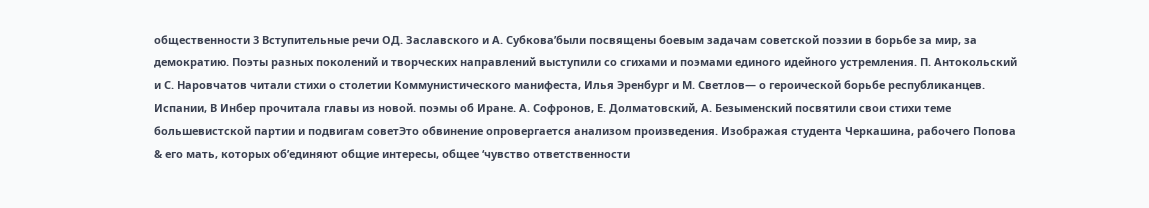общественности 3 Вступительные речи ОД. Заславского и А. Субкова’были посвящены боевым задачам советской поэзии в борьбе за мир, за демократию. Поэты разных поколений и творческих направлений выступили со сгихами и поэмами единого идейного устремления. П. Антокольский и С. Наровчатов читали стихи о столетии Коммунистического манифеста, Илья Эренбург и М. Светлов— о героической борьбе республиканцев. Испании, В Инбер прочитала главы из новой. поэмы об Иране. А. Софронов, Е. Долматовский, А. Безыменский посвятили свои стихи теме большевистской партии и подвигам советЭто обвинение опровергается анализом произведения. Изображая студента Черкашина, рабочего Попова & его мать, которых об’единяют общие интересы, общее ‘чувство ответственности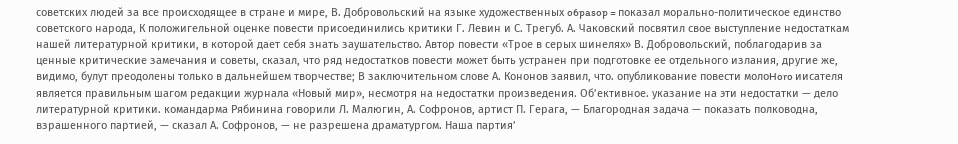советских людей за все происходящее в стране и мире, В. Добровольский на языке художественных o6pasop = показал морально-политическое единство советского народа, К положигельной оценке повести присоединились критики Г. Левин и С. Трегуб. А. Чаковский посвятил свое выступление недостаткам нашей литературной критики, в которой дает себя знать заушательство. Автор повести «Трое в серых шинелях» В. Добровольский, поблагодарив за ценные критические замечания и советы, сказал, что ряд недостатков повести может быть устранен при подготовке ее отдельного излания, другие же, видимо, булут преодолены только в дальнейшем творчестве; В заключительном слове А. Кононов заявил, что. опубликование повести молоHoro иисателя является правильным шагом редакции журнала «Новый мир», несмотря на недостатки произведения. Об’ективное. указание на эти недостатки — дело литературной критики. командарма Рябинина говорили Л. Малюгин, А. Софронов, артист П. Герага, — Благородная задача — показать полководна, взрашенного партией, — сказал А. Софронов, — не разрешена драматургом. Наша партия’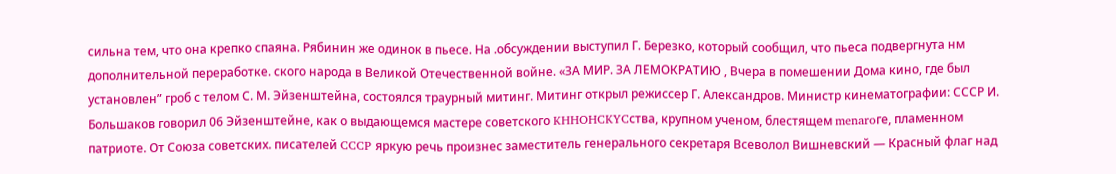сильна тем, что она крепко спаяна. Рябинин же одинок в пьесе. На .обсуждении выступил Г. Березко, который сообщил, что пьеса подвергнута нм дополнительной переработке. ского народа в Великой Отечественной войне. «ЗА МИР. ЗА ЛЕМОКРАТИЮ , Вчера в помешении Дома кино, где был установлен” гроб с телом С. М. Эйзенштейна, состоялся траурный митинг. Митинг открыл режиссер Г. Александров. Министр кинематографии: СССР И. Большаков говорил 06 Эйзенштейне, как о выдающемся мастере советского KHHOHCKYCства, крупном ученом, блестящем menaroге, пламенном патриоте. От Союза советских. писателей CCCP яркую речь произнес заместитель генерального секретаря Всеволол Вишневский — Красный флаг над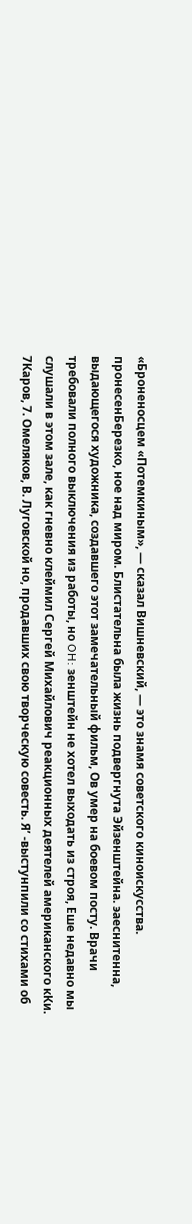«Броненосцем «Потемкиным», — сказал Вишневский, — это знамя советского киноискусства. пронесенБерезко, ное над миром. Блистательна была жизнь подвергнута Эйзенштейна. эаеснитенна, выдающегося художника, создавшего этот замечательный фильм, Ов умер на боевом посту. Врачи требовали полного выключения из работы, но OH: зенштейн не хотел выходать из строя, Еше недавно мы слушали в этом зале, как гневно клеймил Сергей Михайлович реакционных деятелей американского кКи. 7Каров, 7. Омеляков, В. Луговской но, продавших свою творческую совесть. Я’ -выстунпили со стихами об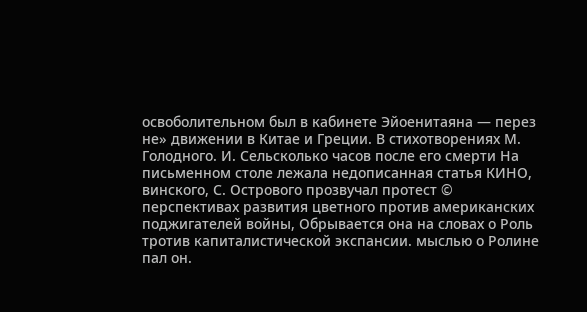освоболительном был в кабинете Эйоенитаяна — перез не» движении в Китае и Греции. В стихотворениях М. Голодного. И. Сельсколько часов после его смерти На письменном столе лежала недописанная статья КИНО, винского, С. Острового прозвучал протест © перспективах развития цветного против американских поджигателей войны, Обрывается она на словах о Роль тротив капиталистической экспансии. мыслью о Ролине пал он.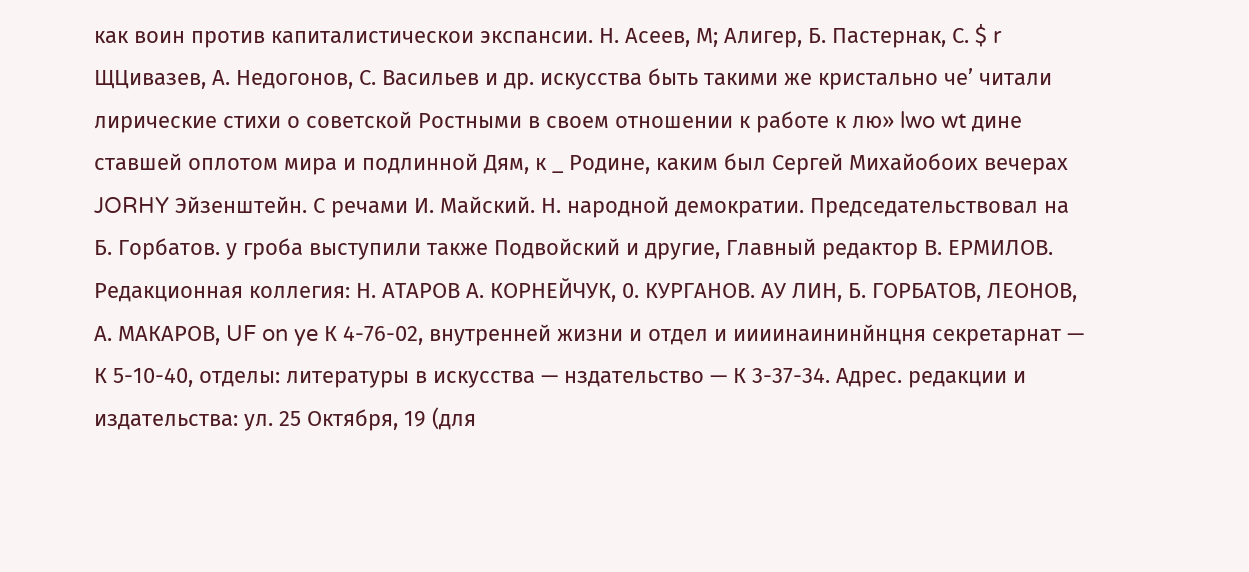как воин против капиталистическои экспансии. Н. Асеев, М; Алигер, Б. Пастернак, С. $ r ЩЦивазев, А. Недогонов, С. Васильев и др. искусства быть такими же кристально че’ читали лирические стихи о советской Ростными в своем отношении к работе к лю» lwo wt дине ставшей оплотом мира и подлинной Дям, к _ Родине, каким был Сергей Михайобоих вечерах JORHY Эйзенштейн. С речами И. Майский. Н. народной демократии. Председательствовал на Б. Горбатов. у гроба выступили также Подвойский и другие, Главный редактор В. ЕРМИЛОВ. Редакционная коллегия: Н. АТАРОВ А. КОРНЕЙЧУК, 0. КУРГАНОВ. АУ ЛИН, Б. ГОРБАТОВ, ЛЕОНОВ, А. МАКАРОВ, UF on ye К 4-76-02, внутренней жизни и отдел и иииинаининйнцня секретарнат — К 5-10-40, отделы: литературы в искусства — нздательство — К 3-37-34. Адрес. редакции и издательства: ул. 25 Октября, 19 (для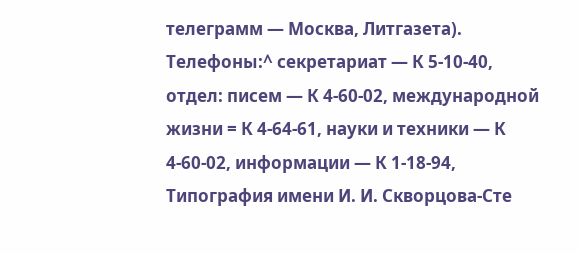телеграмм — Москва, Литгазета). Телефоны:^ секретариат — К 5-10-40, отдел: писем — К 4-60-02, международной жизни = К 4-64-61, науки и техники — К 4-60-02, информации — К 1-18-94, Типография имени И. И. Скворцова-Сте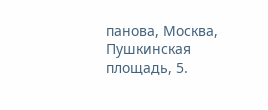панова, Москва, Пушкинская площадь, 5.